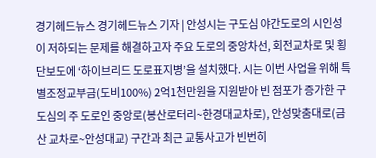경기헤드뉴스 경기헤드뉴스 기자 | 안성시는 구도심 야간도로의 시인성이 저하되는 문제를 해결하고자 주요 도로의 중앙차선, 회전교차로 및 횡단보도에 ‘하이브리드 도로표지병’을 설치했다. 시는 이번 사업을 위해 특별조정교부금(도비100%) 2억1천만원을 지원받아 빈 점포가 증가한 구도심의 주 도로인 중앙로(봉산로터리~한경대교차로), 안성맞춤대로(금산 교차로~안성대교) 구간과 최근 교통사고가 빈번히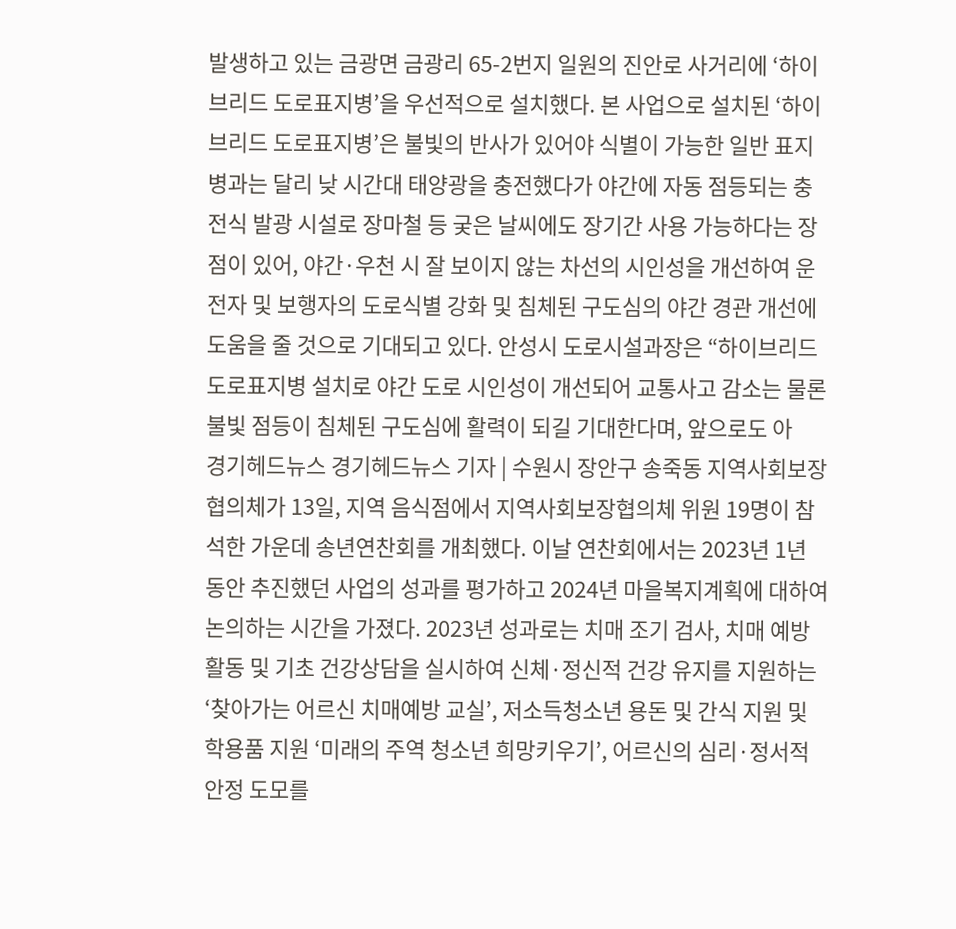발생하고 있는 금광면 금광리 65-2번지 일원의 진안로 사거리에 ‘하이브리드 도로표지병’을 우선적으로 설치했다. 본 사업으로 설치된 ‘하이브리드 도로표지병’은 불빛의 반사가 있어야 식별이 가능한 일반 표지병과는 달리 낮 시간대 태양광을 충전했다가 야간에 자동 점등되는 충전식 발광 시설로 장마철 등 궂은 날씨에도 장기간 사용 가능하다는 장점이 있어, 야간·우천 시 잘 보이지 않는 차선의 시인성을 개선하여 운전자 및 보행자의 도로식별 강화 및 침체된 구도심의 야간 경관 개선에 도움을 줄 것으로 기대되고 있다. 안성시 도로시설과장은 “하이브리드 도로표지병 설치로 야간 도로 시인성이 개선되어 교통사고 감소는 물론 불빛 점등이 침체된 구도심에 활력이 되길 기대한다며, 앞으로도 아
경기헤드뉴스 경기헤드뉴스 기자 | 수원시 장안구 송죽동 지역사회보장협의체가 13일, 지역 음식점에서 지역사회보장협의체 위원 19명이 참석한 가운데 송년연찬회를 개최했다. 이날 연찬회에서는 2023년 1년 동안 추진했던 사업의 성과를 평가하고 2024년 마을복지계획에 대하여 논의하는 시간을 가졌다. 2023년 성과로는 치매 조기 검사, 치매 예방 활동 및 기초 건강상담을 실시하여 신체·정신적 건강 유지를 지원하는 ‘찾아가는 어르신 치매예방 교실’, 저소득청소년 용돈 및 간식 지원 및 학용품 지원 ‘미래의 주역 청소년 희망키우기’, 어르신의 심리·정서적 안정 도모를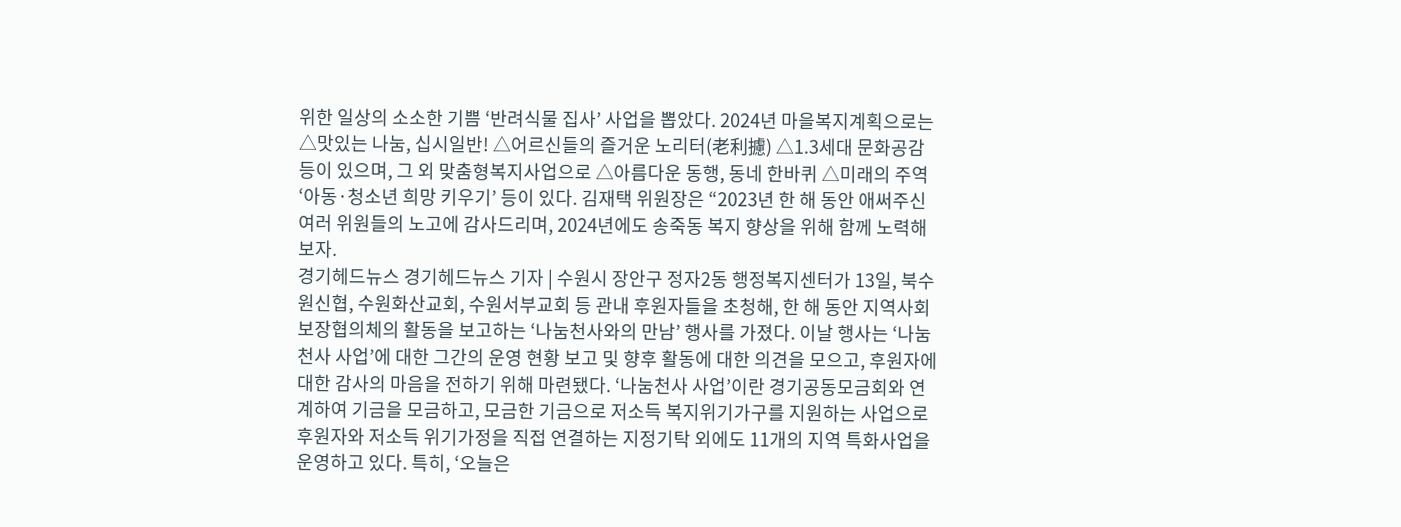위한 일상의 소소한 기쁨 ‘반려식물 집사’ 사업을 뽑았다. 2024년 마을복지계획으로는 △맛있는 나눔, 십시일반! △어르신들의 즐거운 노리터(老利攄) △1.3세대 문화공감 등이 있으며, 그 외 맞춤형복지사업으로 △아름다운 동행, 동네 한바퀴 △미래의 주역 ‘아동·청소년 희망 키우기’ 등이 있다. 김재택 위원장은 “2023년 한 해 동안 애써주신 여러 위원들의 노고에 감사드리며, 2024년에도 송죽동 복지 향상을 위해 함께 노력해 보자.
경기헤드뉴스 경기헤드뉴스 기자 | 수원시 장안구 정자2동 행정복지센터가 13일, 북수원신협, 수원화산교회, 수원서부교회 등 관내 후원자들을 초청해, 한 해 동안 지역사회보장협의체의 활동을 보고하는 ‘나눔천사와의 만남’ 행사를 가졌다. 이날 행사는 ‘나눔천사 사업’에 대한 그간의 운영 현황 보고 및 향후 활동에 대한 의견을 모으고, 후원자에 대한 감사의 마음을 전하기 위해 마련됐다. ‘나눔천사 사업’이란 경기공동모금회와 연계하여 기금을 모금하고, 모금한 기금으로 저소득 복지위기가구를 지원하는 사업으로 후원자와 저소득 위기가정을 직접 연결하는 지정기탁 외에도 11개의 지역 특화사업을 운영하고 있다. 특히, ‘오늘은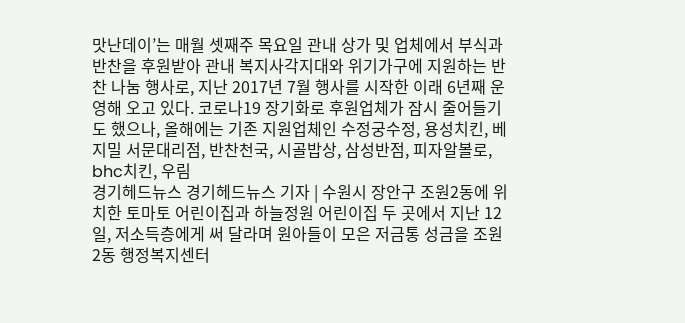맛난데이’는 매월 셋째주 목요일 관내 상가 및 업체에서 부식과 반찬을 후원받아 관내 복지사각지대와 위기가구에 지원하는 반찬 나눔 행사로, 지난 2017년 7월 행사를 시작한 이래 6년째 운영해 오고 있다. 코로나19 장기화로 후원업체가 잠시 줄어들기도 했으나, 올해에는 기존 지원업체인 수정궁수정, 용성치킨, 베지밀 서문대리점, 반찬천국, 시골밥상, 삼성반점, 피자알볼로, bhc치킨, 우림
경기헤드뉴스 경기헤드뉴스 기자 | 수원시 장안구 조원2동에 위치한 토마토 어린이집과 하늘정원 어린이집 두 곳에서 지난 12일, 저소득층에게 써 달라며 원아들이 모은 저금통 성금을 조원2동 행정복지센터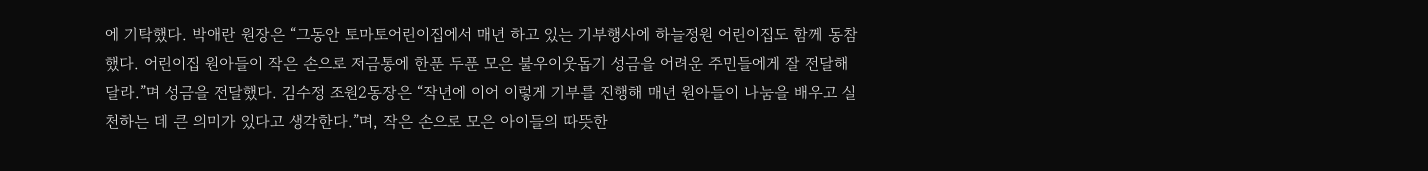에 기탁했다. 박애란 원장은 “그동안 토마토어린이집에서 매년 하고 있는 기부행사에 하늘정원 어린이집도 함께 동참했다. 어린이집 원아들이 작은 손으로 저금통에 한푼 두푼 모은 불우이웃돕기 성금을 어려운 주민들에게 잘 전달해 달라.”며 성금을 전달했다. 김수정 조원2동장은 “작년에 이어 이렇게 기부를 진행해 매년 원아들이 나눔을 배우고 실천하는 데 큰 의미가 있다고 생각한다.”며, 작은 손으로 모은 아이들의 따뜻한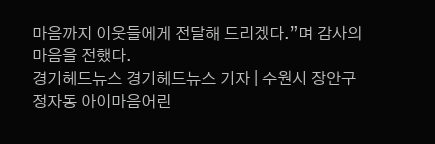마음까지 이웃들에게 전달해 드리겠다.”며 감사의 마음을 전했다.
경기헤드뉴스 경기헤드뉴스 기자 | 수원시 장안구 정자동 아이마음어린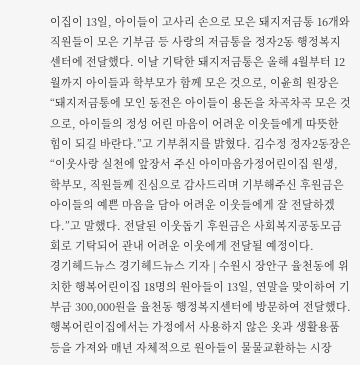이집이 13일, 아이들이 고사리 손으로 모은 돼지저금통 16개와 직원들이 모은 기부금 등 사랑의 저금통을 정자2동 행정복지센터에 전달했다. 이날 기탁한 돼지저금통은 올해 4월부터 12월까지 아이들과 학부모가 함께 모은 것으로, 이윤희 원장은 “돼지저금통에 모인 동전은 아이들이 용돈을 차곡차곡 모은 것으로, 아이들의 정성 어린 마음이 어려운 이웃들에게 따뜻한 힘이 되길 바란다.”고 기부취지를 밝혔다. 김수정 정자2동장은 “이웃사랑 실천에 앞장서 주신 아이마음가정어린이집 원생, 학부모, 직원들께 진심으로 감사드리며 기부해주신 후원금은 아이들의 예쁜 마음을 담아 어려운 이웃들에게 잘 전달하겠다.”고 말했다. 전달된 이웃돕기 후원금은 사회복지공동모금회로 기탁되어 관내 어려운 이웃에게 전달될 예정이다.
경기헤드뉴스 경기헤드뉴스 기자 | 수원시 장안구 율천동에 위치한 행복어린이집 18명의 원아들이 13일, 연말을 맞이하여 기부금 300,000원을 율천동 행정복지센터에 방문하여 전달했다. 행복어린이집에서는 가정에서 사용하지 않은 옷과 생활용품 등을 가져와 매년 자체적으로 원아들이 물물교환하는 시장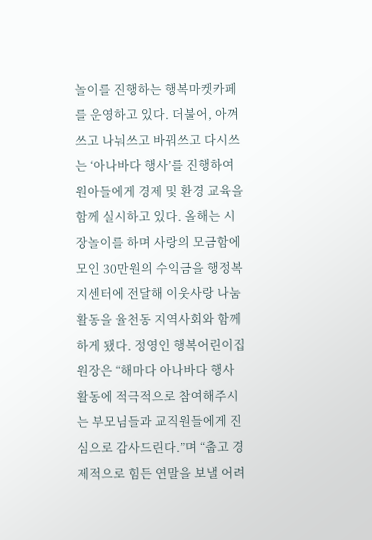놀이를 진행하는 행복마켓카페를 운영하고 있다. 더불어, 아껴쓰고 나눠쓰고 바꿔쓰고 다시쓰는 ‘아나바다 행사’를 진행하여 원아들에게 경제 및 환경 교육을 함께 실시하고 있다. 올해는 시장놀이를 하며 사랑의 모금함에 모인 30만원의 수익금을 행정복지센터에 전달해 이웃사랑 나눔활동을 율천동 지역사회와 함께하게 됐다. 정영인 행복어린이집 원장은 “해마다 아나바다 행사 활동에 적극적으로 참여해주시는 부모님들과 교직원들에게 진심으로 감사드린다.”며 “춥고 경제적으로 힘든 연말을 보낼 어려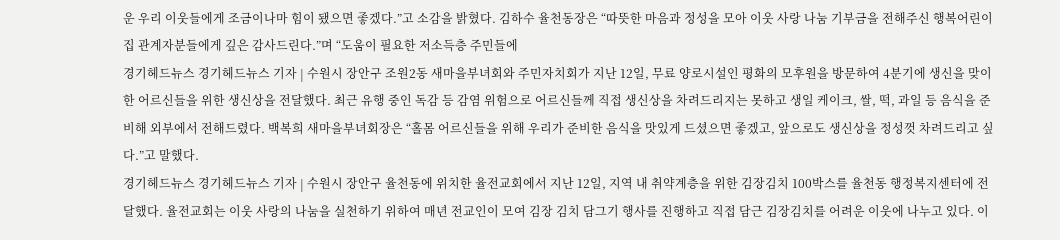운 우리 이웃들에게 조금이나마 힘이 됐으면 좋겠다.”고 소감을 밝혔다. 김하수 율천동장은 “따뜻한 마음과 정성을 모아 이웃 사랑 나눔 기부금을 전해주신 행복어린이집 관계자분들에게 깊은 감사드린다.”며 “도움이 필요한 저소득층 주민들에
경기헤드뉴스 경기헤드뉴스 기자 | 수원시 장안구 조원2동 새마을부녀회와 주민자치회가 지난 12일, 무료 양로시설인 평화의 모후원을 방문하여 4분기에 생신을 맞이한 어르신들을 위한 생신상을 전달했다. 최근 유행 중인 독감 등 감염 위험으로 어르신들께 직접 생신상을 차려드리지는 못하고 생일 케이크, 쌀, 떡, 과일 등 음식을 준비해 외부에서 전해드렸다. 백복희 새마을부녀회장은 “홀몸 어르신들을 위해 우리가 준비한 음식을 맛있게 드셨으면 좋겠고, 앞으로도 생신상을 정성껏 차려드리고 싶다.”고 말했다.
경기헤드뉴스 경기헤드뉴스 기자 | 수원시 장안구 율천동에 위치한 율전교회에서 지난 12일, 지역 내 취약계층을 위한 김장김치 100박스를 율천동 행정복지센터에 전달했다. 율전교회는 이웃 사랑의 나눔을 실천하기 위하여 매년 전교인이 모여 김장 김치 담그기 행사를 진행하고 직접 담근 김장김치를 어려운 이웃에 나누고 있다. 이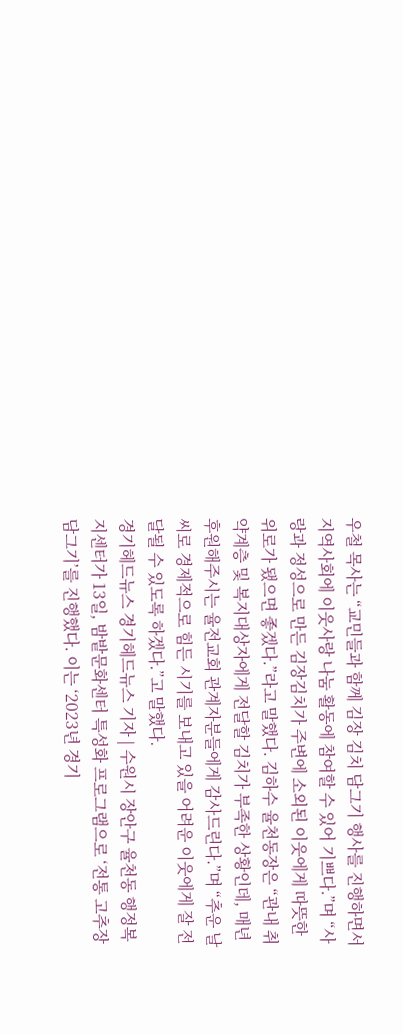우철 목사는 “교민들과 함께 김장 김치 담그기 행사를 진행하면서 지역사회에 이웃사랑 나눔 활동에 참여할 수 있어 기쁘다.”며 “사랑과 정성으로 만든 김장김치가 주변에 소외된 이웃에게 따뜻한 위로가 됐으면 좋겠다.”라고 말했다. 김하수 율천동장은 “관내 취약계층 및 복지대상자에게 전달할 김치가 부족한 상황인데, 매년 후원해주시는 율전교회 관계자분들에게 감사드린다.”며 “추운 날씨로 경제적으로 힘든 시기를 보내고 있을 어려운 이웃에게 잘 전달될 수 있도록 하겠다.”고 말했다.
경기헤드뉴스 경기헤드뉴스 기자 | 수원시 장안구 율천동 행정복지센터가 13일, 밤밭문화센터 특성화 프로그램으로 ‘전통 고추장 담그기’를 진행했다. 이는 ‘2023년 경기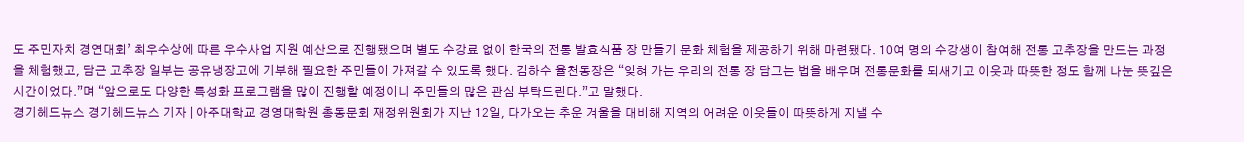도 주민자치 경연대회’ 최우수상에 따른 우수사업 지원 예산으로 진행됐으며 별도 수강료 없이 한국의 전통 발효식품 장 만들기 문화 체험을 제공하기 위해 마련됐다. 10여 명의 수강생이 참여해 전통 고추장을 만드는 과정을 체험했고, 담근 고추장 일부는 공유냉장고에 기부해 필요한 주민들이 가져갈 수 있도록 했다. 김하수 율천동장은 “잊혀 가는 우리의 전통 장 담그는 법을 배우며 전통문화를 되새기고 이웃과 따뜻한 정도 함께 나눈 뜻깊은 시간이었다.”며 “앞으로도 다양한 특성화 프로그램을 많이 진행할 예정이니 주민들의 많은 관심 부탁드린다.”고 말했다.
경기헤드뉴스 경기헤드뉴스 기자 | 아주대학교 경영대학원 총동문회 재정위원회가 지난 12일, 다가오는 추운 겨울을 대비해 지역의 어려운 이웃들이 따뜻하게 지낼 수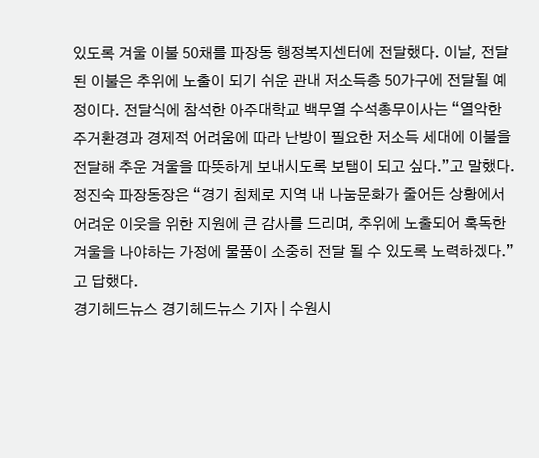있도록 겨울 이불 50채를 파장동 행정복지센터에 전달했다. 이날, 전달된 이불은 추위에 노출이 되기 쉬운 관내 저소득층 50가구에 전달될 예정이다. 전달식에 참석한 아주대학교 백무열 수석총무이사는 “열악한 주거환경과 경제적 어려움에 따라 난방이 필요한 저소득 세대에 이불을 전달해 추운 겨울을 따뜻하게 보내시도록 보탬이 되고 싶다.”고 말했다. 정진숙 파장동장은 “경기 침체로 지역 내 나눔문화가 줄어든 상황에서 어려운 이웃을 위한 지원에 큰 감사를 드리며, 추위에 노출되어 혹독한 겨울을 나야하는 가정에 물품이 소중히 전달 될 수 있도록 노력하겠다.”고 답했다.
경기헤드뉴스 경기헤드뉴스 기자 | 수원시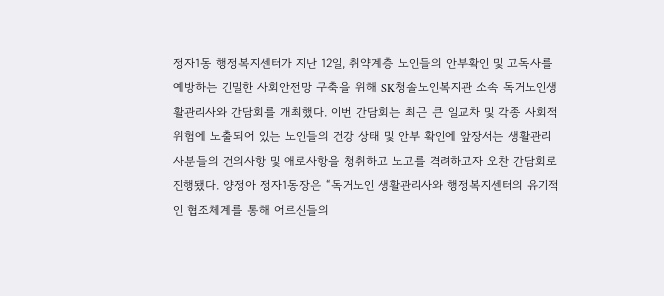정자1동 행정복지센터가 지난 12일, 취약계층 노인들의 안부확인 및 고독사를 예방하는 긴밀한 사회안전망 구축을 위해 SK청솔노인복지관 소속 독거노인생활관리사와 간담회를 개최했다. 이번 간담회는 최근 큰 일교차 및 각종 사회적 위험에 노출되어 있는 노인들의 건강 상태 및 안부 확인에 앞장서는 생활관리사분들의 건의사항 및 애로사항을 청취하고 노고를 격려하고자 오찬 간담회로 진행됐다. 양정아 정자1동장은 “독거노인 생활관리사와 행정복지센터의 유기적인 협조체계를 통해 어르신들의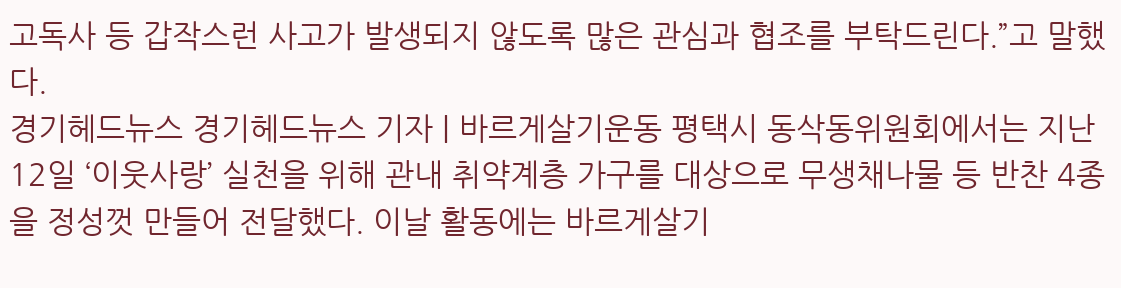고독사 등 갑작스런 사고가 발생되지 않도록 많은 관심과 협조를 부탁드린다.”고 말했다.
경기헤드뉴스 경기헤드뉴스 기자 | 바르게살기운동 평택시 동삭동위원회에서는 지난 12일 ‘이웃사랑’ 실천을 위해 관내 취약계층 가구를 대상으로 무생채나물 등 반찬 4종을 정성껏 만들어 전달했다. 이날 활동에는 바르게살기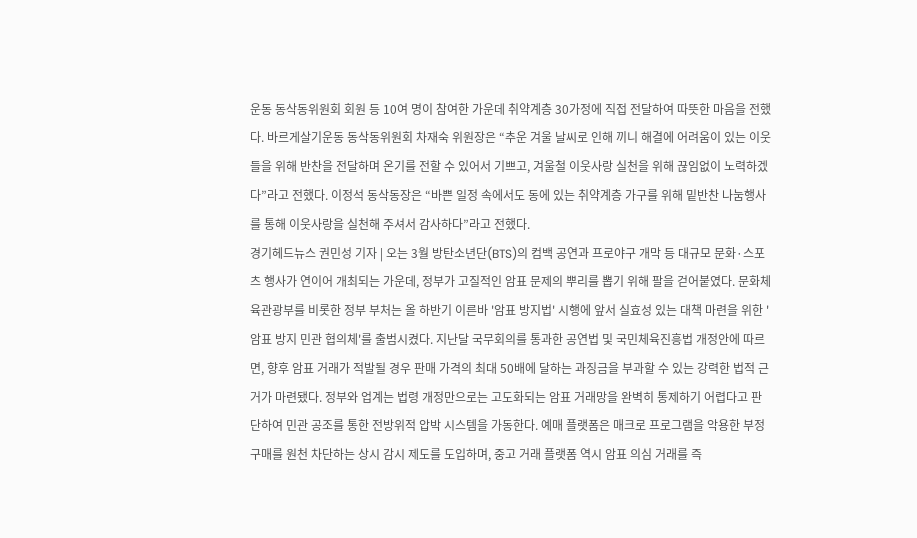운동 동삭동위원회 회원 등 10여 명이 참여한 가운데 취약계층 30가정에 직접 전달하여 따뜻한 마음을 전했다. 바르게살기운동 동삭동위원회 차재숙 위원장은 “추운 겨울 날씨로 인해 끼니 해결에 어려움이 있는 이웃들을 위해 반찬을 전달하며 온기를 전할 수 있어서 기쁘고, 겨울철 이웃사랑 실천을 위해 끊임없이 노력하겠다”라고 전했다. 이정석 동삭동장은 “바쁜 일정 속에서도 동에 있는 취약계층 가구를 위해 밑반찬 나눔행사를 통해 이웃사랑을 실천해 주셔서 감사하다”라고 전했다.
경기헤드뉴스 권민성 기자 | 오는 3월 방탄소년단(BTS)의 컴백 공연과 프로야구 개막 등 대규모 문화·스포츠 행사가 연이어 개최되는 가운데, 정부가 고질적인 암표 문제의 뿌리를 뽑기 위해 팔을 걷어붙였다. 문화체육관광부를 비롯한 정부 부처는 올 하반기 이른바 '암표 방지법' 시행에 앞서 실효성 있는 대책 마련을 위한 '암표 방지 민관 협의체'를 출범시켰다. 지난달 국무회의를 통과한 공연법 및 국민체육진흥법 개정안에 따르면, 향후 암표 거래가 적발될 경우 판매 가격의 최대 50배에 달하는 과징금을 부과할 수 있는 강력한 법적 근거가 마련됐다. 정부와 업계는 법령 개정만으로는 고도화되는 암표 거래망을 완벽히 통제하기 어렵다고 판단하여 민관 공조를 통한 전방위적 압박 시스템을 가동한다. 예매 플랫폼은 매크로 프로그램을 악용한 부정 구매를 원천 차단하는 상시 감시 제도를 도입하며, 중고 거래 플랫폼 역시 암표 의심 거래를 즉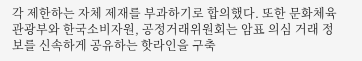각 제한하는 자체 제재를 부과하기로 합의했다. 또한 문화체육관광부와 한국소비자원, 공정거래위원회는 암표 의심 거래 정보를 신속하게 공유하는 핫라인을 구축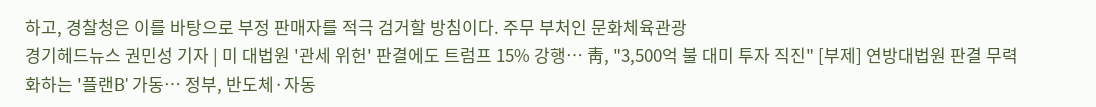하고, 경찰청은 이를 바탕으로 부정 판매자를 적극 검거할 방침이다. 주무 부처인 문화체육관광
경기헤드뉴스 권민성 기자 | 미 대법원 '관세 위헌' 판결에도 트럼프 15% 강행… 靑, "3,500억 불 대미 투자 직진" [부제] 연방대법원 판결 무력화하는 '플랜B' 가동… 정부, 반도체·자동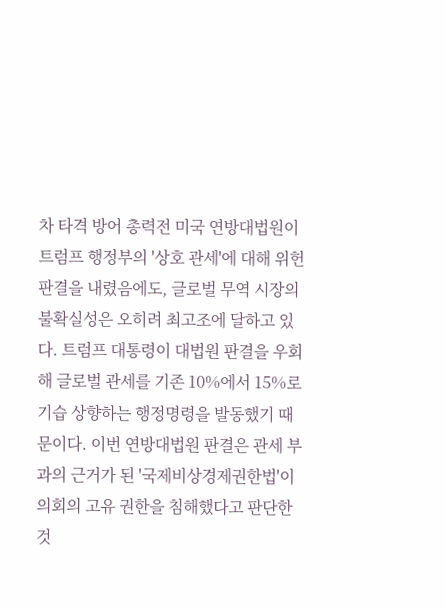차 타격 방어 총력전 미국 연방대법원이 트럼프 행정부의 '상호 관세'에 대해 위헌 판결을 내렸음에도, 글로벌 무역 시장의 불확실성은 오히려 최고조에 달하고 있다. 트럼프 대통령이 대법원 판결을 우회해 글로벌 관세를 기존 10%에서 15%로 기습 상향하는 행정명령을 발동했기 때문이다. 이번 연방대법원 판결은 관세 부과의 근거가 된 '국제비상경제권한법'이 의회의 고유 권한을 침해했다고 판단한 것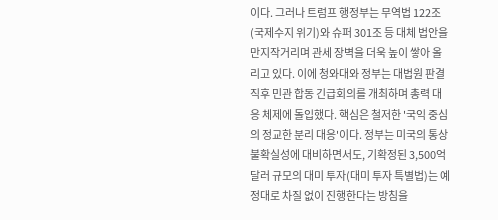이다. 그러나 트럼프 행정부는 무역법 122조(국제수지 위기)와 슈퍼 301조 등 대체 법안을 만지작거리며 관세 장벽을 더욱 높이 쌓아 올리고 있다. 이에 청와대와 정부는 대법원 판결 직후 민관 합동 긴급회의를 개최하며 총력 대응 체제에 돌입했다. 핵심은 철저한 '국익 중심의 정교한 분리 대응'이다. 정부는 미국의 통상 불확실성에 대비하면서도, 기확정된 3,500억 달러 규모의 대미 투자(대미 투자 특별법)는 예정대로 차질 없이 진행한다는 방침을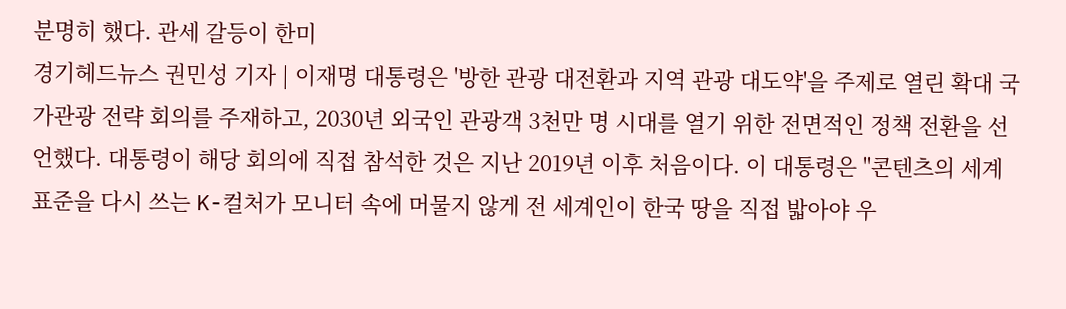분명히 했다. 관세 갈등이 한미
경기헤드뉴스 권민성 기자 | 이재명 대통령은 '방한 관광 대전환과 지역 관광 대도약'을 주제로 열린 확대 국가관광 전략 회의를 주재하고, 2030년 외국인 관광객 3천만 명 시대를 열기 위한 전면적인 정책 전환을 선언했다. 대통령이 해당 회의에 직접 참석한 것은 지난 2019년 이후 처음이다. 이 대통령은 "콘텐츠의 세계 표준을 다시 쓰는 K-컬처가 모니터 속에 머물지 않게 전 세계인이 한국 땅을 직접 밟아야 우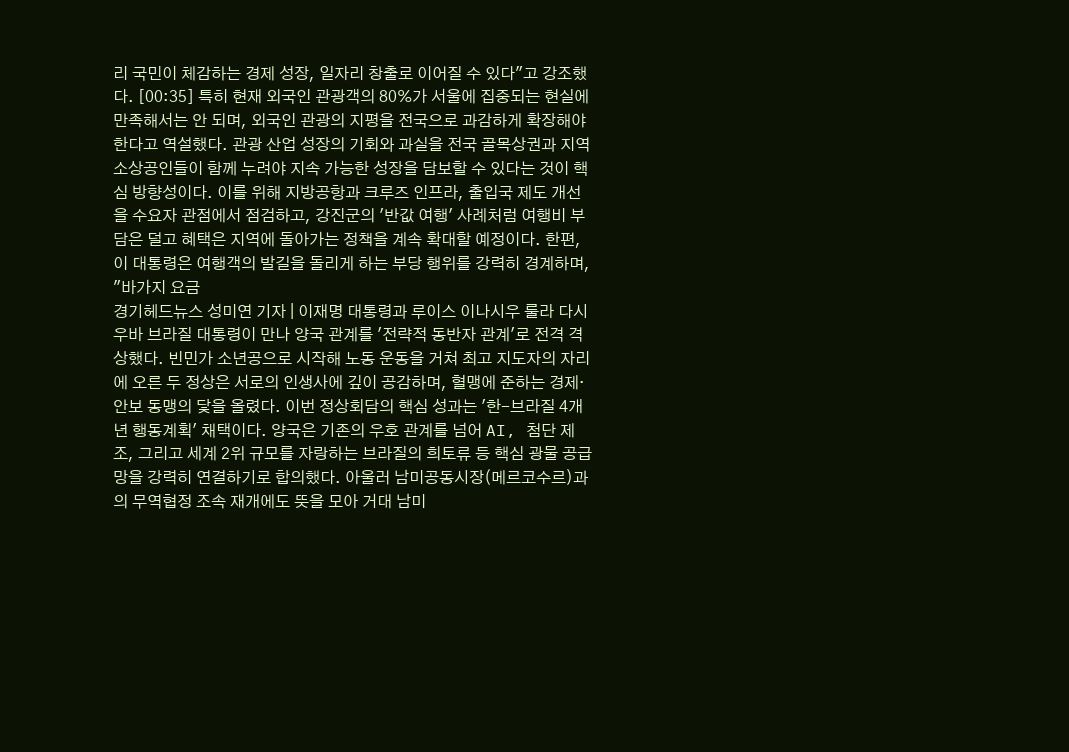리 국민이 체감하는 경제 성장, 일자리 창출로 이어질 수 있다"고 강조했다. [00:35] 특히 현재 외국인 관광객의 80%가 서울에 집중되는 현실에 만족해서는 안 되며, 외국인 관광의 지평을 전국으로 과감하게 확장해야 한다고 역설했다. 관광 산업 성장의 기회와 과실을 전국 골목상권과 지역 소상공인들이 함께 누려야 지속 가능한 성장을 담보할 수 있다는 것이 핵심 방향성이다. 이를 위해 지방공항과 크루즈 인프라, 출입국 제도 개선을 수요자 관점에서 점검하고, 강진군의 '반값 여행' 사례처럼 여행비 부담은 덜고 혜택은 지역에 돌아가는 정책을 계속 확대할 예정이다. 한편, 이 대통령은 여행객의 발길을 돌리게 하는 부당 행위를 강력히 경계하며, "바가지 요금
경기헤드뉴스 성미연 기자 | 이재명 대통령과 루이스 이나시우 룰라 다시우바 브라질 대통령이 만나 양국 관계를 '전략적 동반자 관계'로 전격 격상했다. 빈민가 소년공으로 시작해 노동 운동을 거쳐 최고 지도자의 자리에 오른 두 정상은 서로의 인생사에 깊이 공감하며, 혈맹에 준하는 경제·안보 동맹의 닻을 올렸다. 이번 정상회담의 핵심 성과는 '한-브라질 4개년 행동계획' 채택이다. 양국은 기존의 우호 관계를 넘어 AI, 첨단 제조, 그리고 세계 2위 규모를 자랑하는 브라질의 희토류 등 핵심 광물 공급망을 강력히 연결하기로 합의했다. 아울러 남미공동시장(메르코수르)과의 무역협정 조속 재개에도 뜻을 모아 거대 남미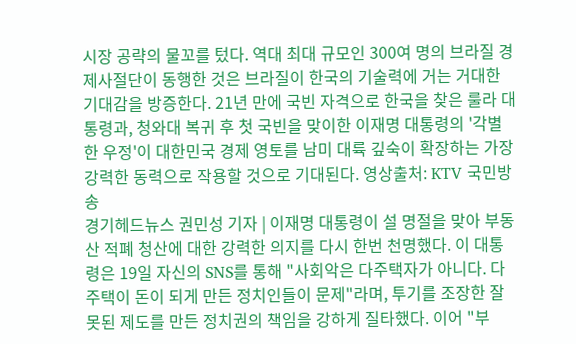시장 공략의 물꼬를 텄다. 역대 최대 규모인 300여 명의 브라질 경제사절단이 동행한 것은 브라질이 한국의 기술력에 거는 거대한 기대감을 방증한다. 21년 만에 국빈 자격으로 한국을 찾은 룰라 대통령과, 청와대 복귀 후 첫 국빈을 맞이한 이재명 대통령의 '각별한 우정'이 대한민국 경제 영토를 남미 대륙 깊숙이 확장하는 가장 강력한 동력으로 작용할 것으로 기대된다. 영상출처: KTV 국민방송
경기헤드뉴스 권민성 기자 | 이재명 대통령이 설 명절을 맞아 부동산 적폐 청산에 대한 강력한 의지를 다시 한번 천명했다. 이 대통령은 19일 자신의 SNS를 통해 "사회악은 다주택자가 아니다. 다주택이 돈이 되게 만든 정치인들이 문제"라며, 투기를 조장한 잘못된 제도를 만든 정치권의 책임을 강하게 질타했다. 이어 "부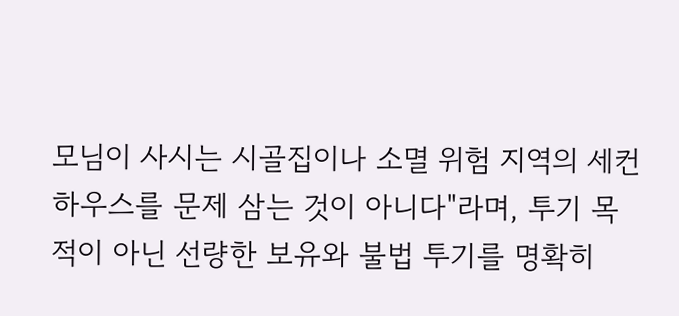모님이 사시는 시골집이나 소멸 위험 지역의 세컨하우스를 문제 삼는 것이 아니다"라며, 투기 목적이 아닌 선량한 보유와 불법 투기를 명확히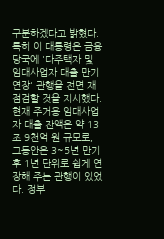구분하겠다고 밝혔다. 특히 이 대통령은 금융당국에 '다주택자 및 임대사업자 대출 만기 연장' 관행을 전면 재점검할 것을 지시했다. 현재 주거용 임대사업자 대출 잔액은 약 13조 9천억 원 규모로, 그동안은 3~5년 만기 후 1년 단위로 쉽게 연장해 주는 관행이 있었다. 정부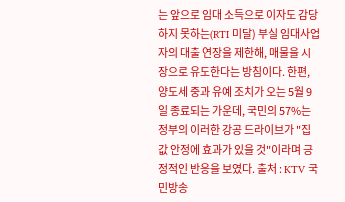는 앞으로 임대 소득으로 이자도 감당하지 못하는(RTI 미달) 부실 임대사업자의 대출 연장을 제한해, 매물을 시장으로 유도한다는 방침이다. 한편, 양도세 중과 유예 조치가 오는 5월 9일 종료되는 가운데, 국민의 57%는 정부의 이러한 강공 드라이브가 "집값 안정에 효과가 있을 것"이라며 긍정적인 반응을 보였다. 출처 : KTV 국민방송